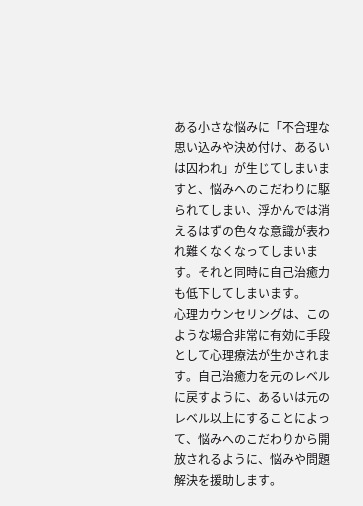ある小さな悩みに「不合理な思い込みや決め付け、あるいは囚われ」が生じてしまいますと、悩みへのこだわりに駆られてしまい、浮かんでは消えるはずの色々な意識が表われ難くなくなってしまいます。それと同時に自己治癒力も低下してしまいます。
心理カウンセリングは、このような場合非常に有効に手段として心理療法が生かされます。自己治癒力を元のレベルに戻すように、あるいは元のレベル以上にすることによって、悩みへのこだわりから開放されるように、悩みや問題解決を援助します。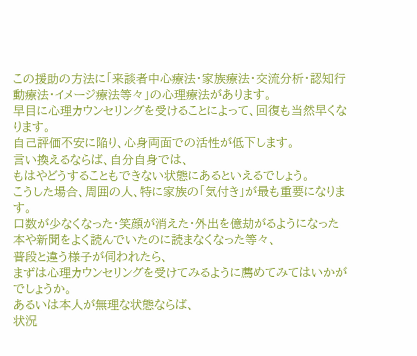この援助の方法に「来談者中心療法・家族療法・交流分析・認知行動療法・イメージ療法等々」の心理療法があります。
早目に心理カウンセリングを受けることによって、回復も当然早くなります。
自己評価不安に陥り、心身両面での活性が低下します。
言い換えるならば、自分自身では、
もはやどうすることもできない状態にあるといえるでしょう。
こうした場合、周囲の人、特に家族の「気付き」が最も重要になります。
口数が少なくなった・笑顔が消えた・外出を億劫がるようになった
本や新聞をよく読んでいたのに読まなくなった等々、
普段と違う様子が伺われたら、
まずは心理カウンセリングを受けてみるように薦めてみてはいかがでしょうか。
あるいは本人が無理な状態ならば、
状況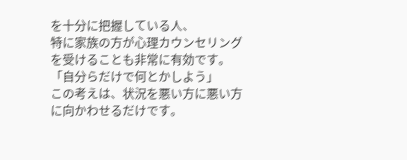を十分に把握している人、
特に家族の方が心理カウンセリングを受けることも非常に有効です。
「自分らだけで何とかしよう」
この考えは、状況を悪い方に悪い方に向かわせるだけです。